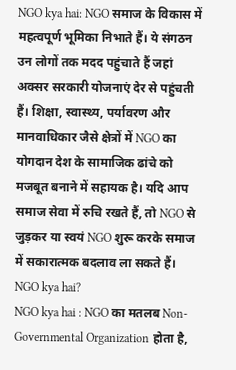NGO kya hai: NGO समाज के विकास में महत्वपूर्ण भूमिका निभाते हैं। ये संगठन उन लोगों तक मदद पहुंचाते हैं जहां अक्सर सरकारी योजनाएं देर से पहुंचती हैं। शिक्षा, स्वास्थ्य, पर्यावरण और मानवाधिकार जैसे क्षेत्रों में NGO का योगदान देश के सामाजिक ढांचे को मजबूत बनाने में सहायक है। यदि आप समाज सेवा में रुचि रखते हैं, तो NGO से जुड़कर या स्वयं NGO शुरू करके समाज में सकारात्मक बदलाव ला सकते हैं।
NGO kya hai?
NGO kya hai : NGO का मतलब Non-Governmental Organization होता है,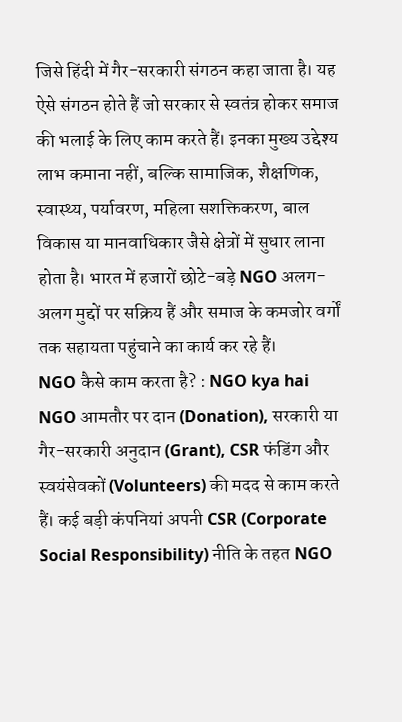जिसे हिंदी में गैर-सरकारी संगठन कहा जाता है। यह ऐसे संगठन होते हैं जो सरकार से स्वतंत्र होकर समाज की भलाई के लिए काम करते हैं। इनका मुख्य उद्देश्य लाभ कमाना नहीं, बल्कि सामाजिक, शैक्षणिक, स्वास्थ्य, पर्यावरण, महिला सशक्तिकरण, बाल विकास या मानवाधिकार जैसे क्षेत्रों में सुधार लाना होता है। भारत में हजारों छोटे-बड़े NGO अलग-अलग मुद्दों पर सक्रिय हैं और समाज के कमजोर वर्गों तक सहायता पहुंचाने का कार्य कर रहे हैं।
NGO कैसे काम करता है? : NGO kya hai
NGO आमतौर पर दान (Donation), सरकारी या गैर-सरकारी अनुदान (Grant), CSR फंडिंग और स्वयंसेवकों (Volunteers) की मदद से काम करते हैं। कई बड़ी कंपनियां अपनी CSR (Corporate Social Responsibility) नीति के तहत NGO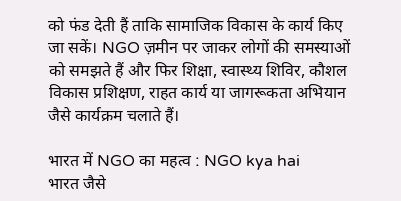को फंड देती हैं ताकि सामाजिक विकास के कार्य किए जा सकें। NGO ज़मीन पर जाकर लोगों की समस्याओं को समझते हैं और फिर शिक्षा, स्वास्थ्य शिविर, कौशल विकास प्रशिक्षण, राहत कार्य या जागरूकता अभियान जैसे कार्यक्रम चलाते हैं।

भारत में NGO का महत्व : NGO kya hai
भारत जैसे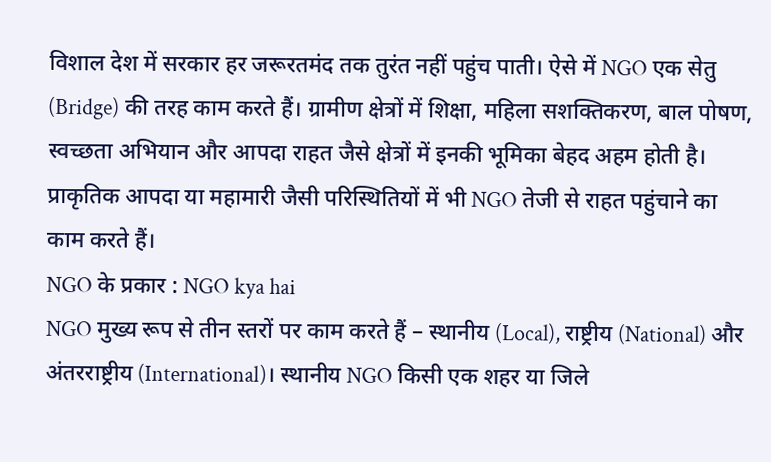विशाल देश में सरकार हर जरूरतमंद तक तुरंत नहीं पहुंच पाती। ऐसे में NGO एक सेतु (Bridge) की तरह काम करते हैं। ग्रामीण क्षेत्रों में शिक्षा, महिला सशक्तिकरण, बाल पोषण, स्वच्छता अभियान और आपदा राहत जैसे क्षेत्रों में इनकी भूमिका बेहद अहम होती है। प्राकृतिक आपदा या महामारी जैसी परिस्थितियों में भी NGO तेजी से राहत पहुंचाने का काम करते हैं।
NGO के प्रकार : NGO kya hai
NGO मुख्य रूप से तीन स्तरों पर काम करते हैं – स्थानीय (Local), राष्ट्रीय (National) और अंतरराष्ट्रीय (International)। स्थानीय NGO किसी एक शहर या जिले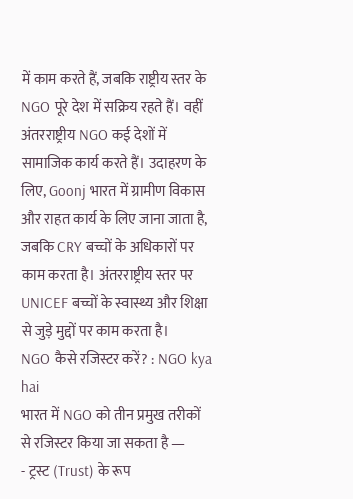में काम करते हैं, जबकि राष्ट्रीय स्तर के NGO पूरे देश में सक्रिय रहते हैं। वहीं अंतरराष्ट्रीय NGO कई देशों में सामाजिक कार्य करते हैं। उदाहरण के लिए, Goonj भारत में ग्रामीण विकास और राहत कार्य के लिए जाना जाता है, जबकि CRY बच्चों के अधिकारों पर काम करता है। अंतरराष्ट्रीय स्तर पर UNICEF बच्चों के स्वास्थ्य और शिक्षा से जुड़े मुद्दों पर काम करता है।
NGO कैसे रजिस्टर करें? : NGO kya hai
भारत में NGO को तीन प्रमुख तरीकों से रजिस्टर किया जा सकता है —
- ट्रस्ट (Trust) के रूप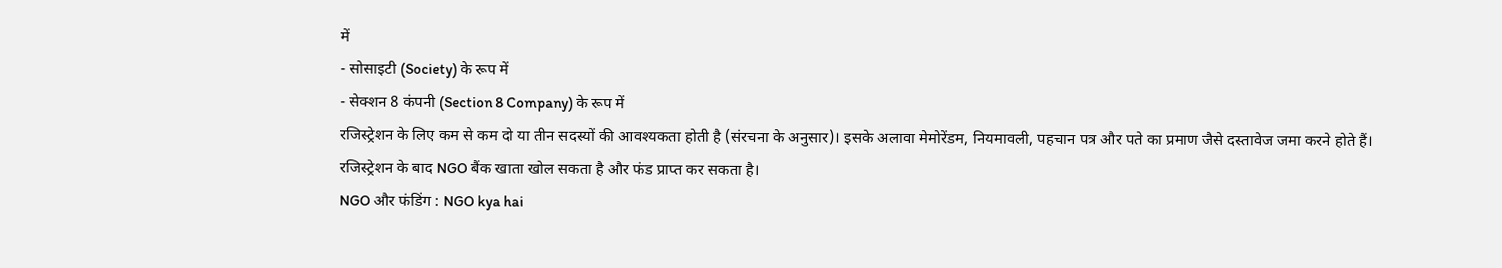में
- सोसाइटी (Society) के रूप में
- सेक्शन 8 कंपनी (Section 8 Company) के रूप में
रजिस्ट्रेशन के लिए कम से कम दो या तीन सदस्यों की आवश्यकता होती है (संरचना के अनुसार)। इसके अलावा मेमोरेंडम, नियमावली, पहचान पत्र और पते का प्रमाण जैसे दस्तावेज जमा करने होते हैं। रजिस्ट्रेशन के बाद NGO बैंक खाता खोल सकता है और फंड प्राप्त कर सकता है।
NGO और फंडिंग : NGO kya hai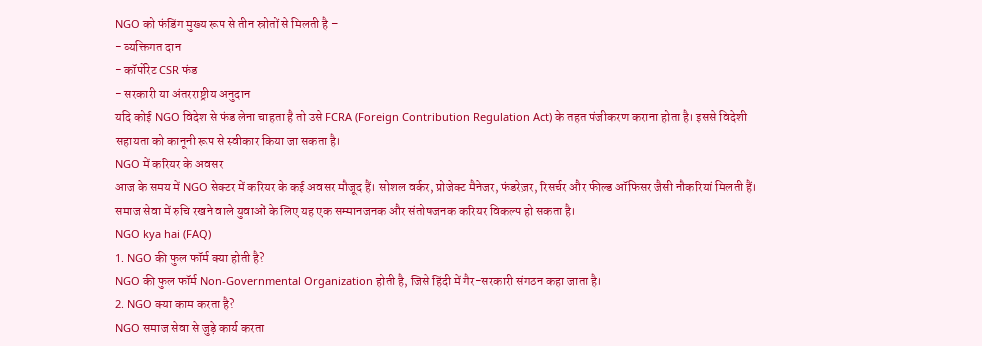NGO को फंडिंग मुख्य रूप से तीन स्रोतों से मिलती है –
- व्यक्तिगत दान
- कॉर्पोरेट CSR फंड
- सरकारी या अंतरराष्ट्रीय अनुदान
यदि कोई NGO विदेश से फंड लेना चाहता है तो उसे FCRA (Foreign Contribution Regulation Act) के तहत पंजीकरण कराना होता है। इससे विदेशी सहायता को कानूनी रूप से स्वीकार किया जा सकता है।
NGO में करियर के अवसर
आज के समय में NGO सेक्टर में करियर के कई अवसर मौजूद हैं। सोशल वर्कर, प्रोजेक्ट मैनेजर, फंडरेज़र, रिसर्चर और फील्ड ऑफिसर जैसी नौकरियां मिलती हैं। समाज सेवा में रुचि रखने वाले युवाओं के लिए यह एक सम्मानजनक और संतोषजनक करियर विकल्प हो सकता है।
NGO kya hai (FAQ)
1. NGO की फुल फॉर्म क्या होती है?
NGO की फुल फॉर्म Non-Governmental Organization होती है, जिसे हिंदी में गैर-सरकारी संगठन कहा जाता है।
2. NGO क्या काम करता है?
NGO समाज सेवा से जुड़े कार्य करता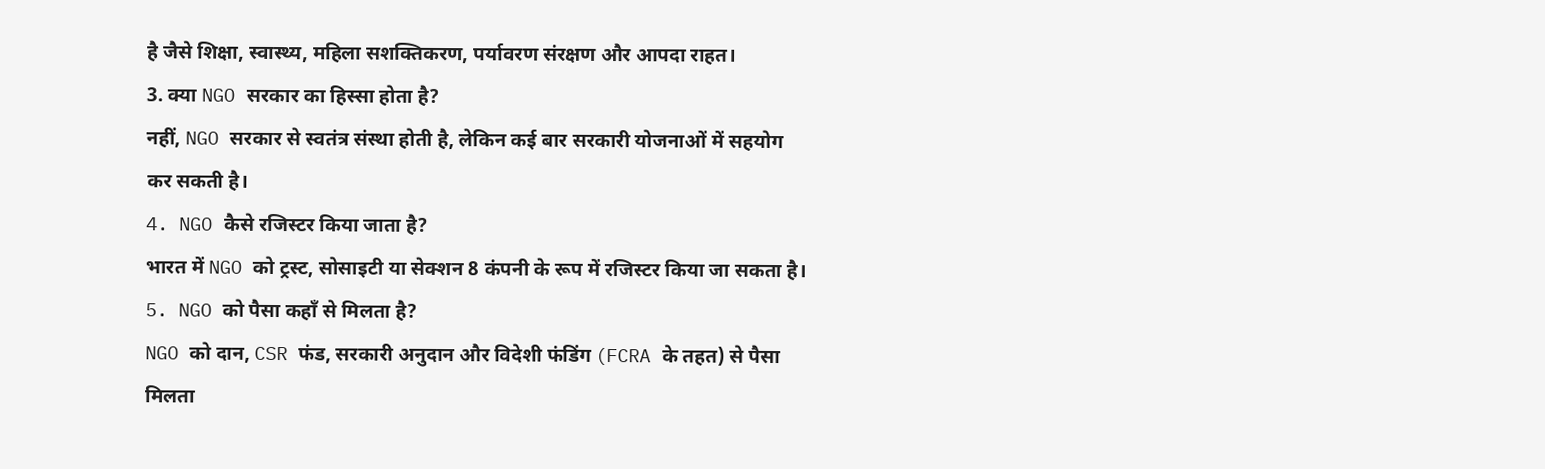है जैसे शिक्षा, स्वास्थ्य, महिला सशक्तिकरण, पर्यावरण संरक्षण और आपदा राहत।
3. क्या NGO सरकार का हिस्सा होता है?
नहीं, NGO सरकार से स्वतंत्र संस्था होती है, लेकिन कई बार सरकारी योजनाओं में सहयोग कर सकती है।
4. NGO कैसे रजिस्टर किया जाता है?
भारत में NGO को ट्रस्ट, सोसाइटी या सेक्शन 8 कंपनी के रूप में रजिस्टर किया जा सकता है।
5. NGO को पैसा कहाँ से मिलता है?
NGO को दान, CSR फंड, सरकारी अनुदान और विदेशी फंडिंग (FCRA के तहत) से पैसा मिलता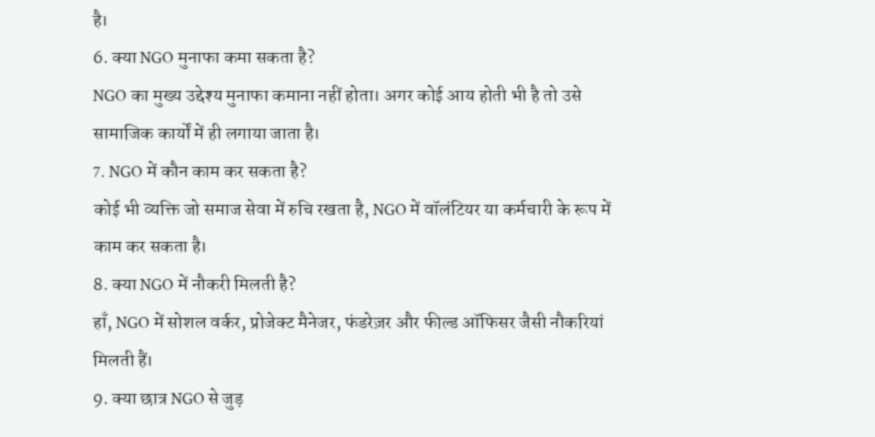है।
6. क्या NGO मुनाफा कमा सकता है?
NGO का मुख्य उद्देश्य मुनाफा कमाना नहीं होता। अगर कोई आय होती भी है तो उसे सामाजिक कार्यों में ही लगाया जाता है।
7. NGO में कौन काम कर सकता है?
कोई भी व्यक्ति जो समाज सेवा में रुचि रखता है, NGO में वॉलंटियर या कर्मचारी के रूप में काम कर सकता है।
8. क्या NGO में नौकरी मिलती है?
हाँ, NGO में सोशल वर्कर, प्रोजेक्ट मैनेजर, फंडरेज़र और फील्ड ऑफिसर जैसी नौकरियां मिलती हैं।
9. क्या छात्र NGO से जुड़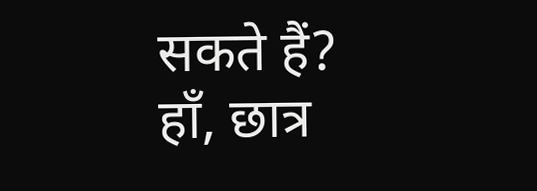सकते हैं?
हाँ, छात्र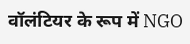वॉलंटियर के रूप में NGO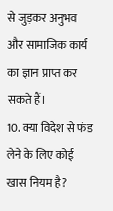से जुड़कर अनुभव और सामाजिक कार्य का ज्ञान प्राप्त कर सकते हैं।
10. क्या विदेश से फंड लेने के लिए कोई खास नियम है?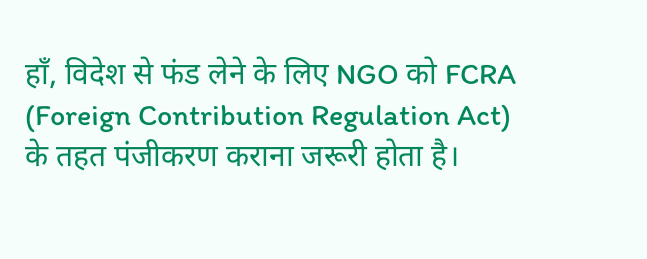हाँ, विदेश से फंड लेने के लिए NGO को FCRA (Foreign Contribution Regulation Act) के तहत पंजीकरण कराना जरूरी होता है।